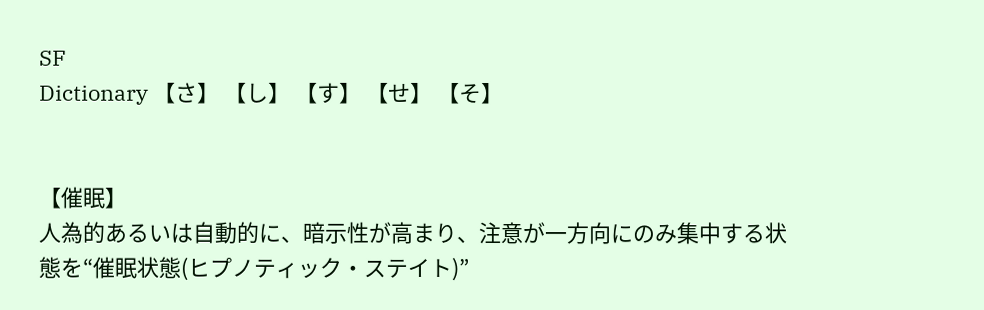SF
Dictionary 【さ】 【し】 【す】 【せ】 【そ】


【催眠】
人為的あるいは自動的に、暗示性が高まり、注意が一方向にのみ集中する状態を“催眠状態(ヒプノティック・ステイト)”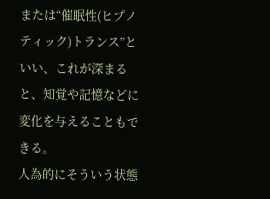または“催眠性(ヒプノティック)トランス”といい、これが深まると、知覚や記憶などに変化を与えることもできる。
人為的にそういう状態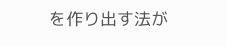を作り出す法が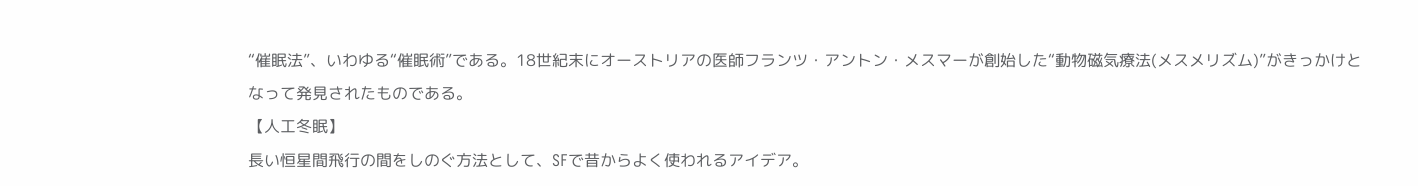“催眠法”、いわゆる“催眠術”である。18世紀末にオーストリアの医師フランツ・アントン・メスマーが創始した“動物磁気療法(メスメリズム)”がきっかけとなって発見されたものである。
【人工冬眠】
長い恒星間飛行の間をしのぐ方法として、SFで昔からよく使われるアイデア。